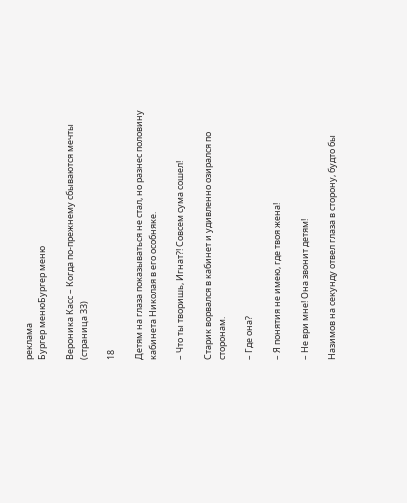реклама
Бургер менюБургер меню

Вероника Касс – Когда по-прежнему сбываются мечты (страница 33)

18

Детям на глаза показываться не стал, но разнес половину кабинета Николая в его особняке.

– Что ты творишь, Игнат?! Совсем сума сошел!

Старик ворвался в кабинет и удивленно озирался по сторонам.

– Где она?

– Я понятия не имею, где твоя жена!

– Не ври мне! Она звонит детям!

Назимов на секунду отвел глаза в сторону, будто бы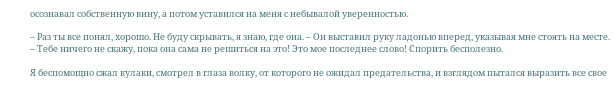осознавал собственную вину, а потом уставился на меня с небывалой уверенностью.

– Раз ты все понял, хорошо. Не буду скрывать, я знаю, где она. – Он выставил руку ладонью вперед, указывая мне стоять на месте. – Тебе ничего не скажу, пока она сама не решиться на это! Это мое последнее слово! Спорить бесполезно.

Я беспомощно сжал кулаки, смотрел в глаза волку, от которого не ожидал предательства, и взглядом пытался выразить все свое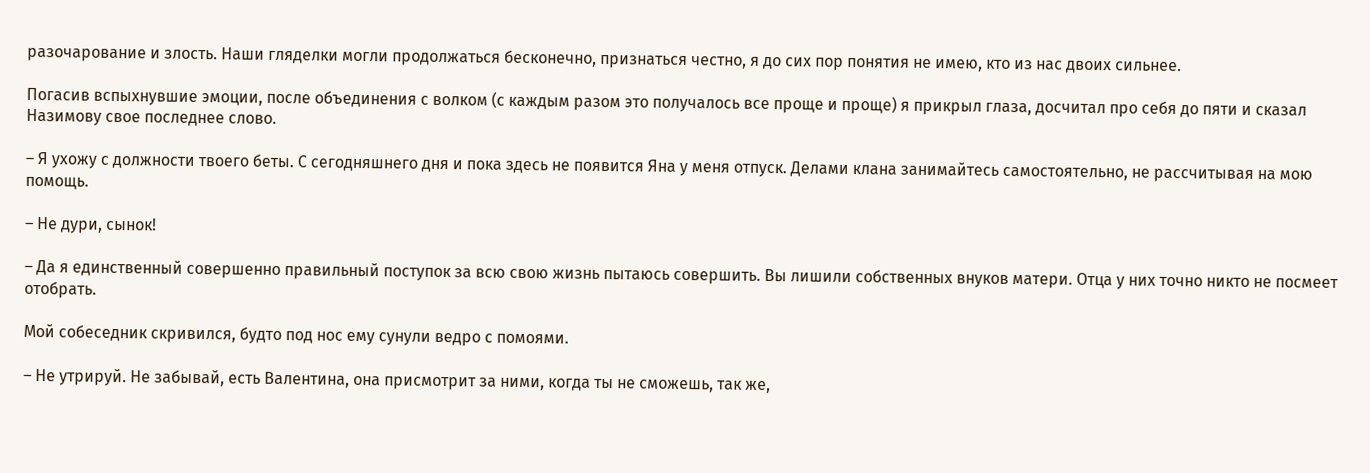разочарование и злость. Наши гляделки могли продолжаться бесконечно, признаться честно, я до сих пор понятия не имею, кто из нас двоих сильнее.

Погасив вспыхнувшие эмоции, после объединения с волком (с каждым разом это получалось все проще и проще) я прикрыл глаза, досчитал про себя до пяти и сказал Назимову свое последнее слово.

– Я ухожу с должности твоего беты. С сегодняшнего дня и пока здесь не появится Яна у меня отпуск. Делами клана занимайтесь самостоятельно, не рассчитывая на мою помощь.

– Не дури, сынок!

– Да я единственный совершенно правильный поступок за всю свою жизнь пытаюсь совершить. Вы лишили собственных внуков матери. Отца у них точно никто не посмеет отобрать.

Мой собеседник скривился, будто под нос ему сунули ведро с помоями.

– Не утрируй. Не забывай, есть Валентина, она присмотрит за ними, когда ты не сможешь, так же,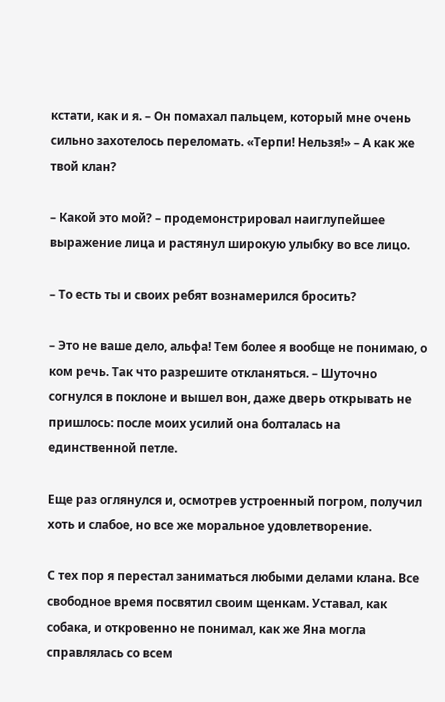кстати, как и я. – Он помахал пальцем, который мне очень сильно захотелось переломать. «Терпи! Нельзя!» – А как же твой клан?

– Какой это мой? – продемонстрировал наиглупейшее выражение лица и растянул широкую улыбку во все лицо.

– То есть ты и своих ребят вознамерился бросить?

– Это не ваше дело, альфа! Тем более я вообще не понимаю, о ком речь. Так что разрешите откланяться. – Шуточно согнулся в поклоне и вышел вон, даже дверь открывать не пришлось: после моих усилий она болталась на единственной петле.

Еще раз оглянулся и, осмотрев устроенный погром, получил хоть и слабое, но все же моральное удовлетворение.

С тех пор я перестал заниматься любыми делами клана. Все свободное время посвятил своим щенкам. Уставал, как собака, и откровенно не понимал, как же Яна могла справлялась со всем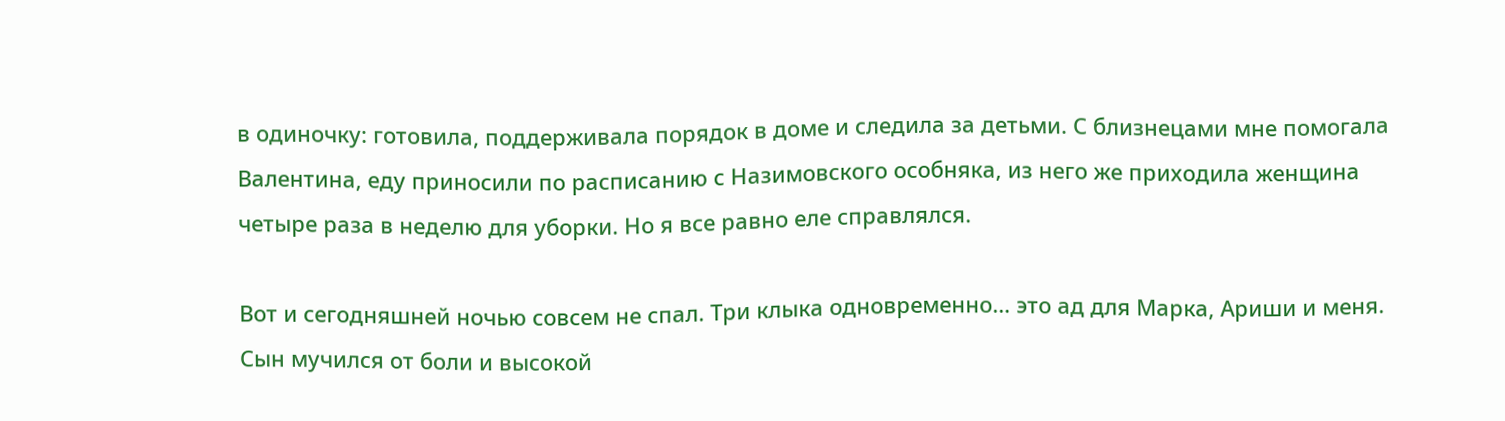в одиночку: готовила, поддерживала порядок в доме и следила за детьми. С близнецами мне помогала Валентина, еду приносили по расписанию с Назимовского особняка, из него же приходила женщина четыре раза в неделю для уборки. Но я все равно еле справлялся.

Вот и сегодняшней ночью совсем не спал. Три клыка одновременно… это ад для Марка, Ариши и меня. Сын мучился от боли и высокой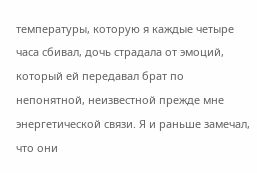температуры, которую я каждые четыре часа сбивал, дочь страдала от эмоций, который ей передавал брат по непонятной, неизвестной прежде мне энергетической связи. Я и раньше замечал, что они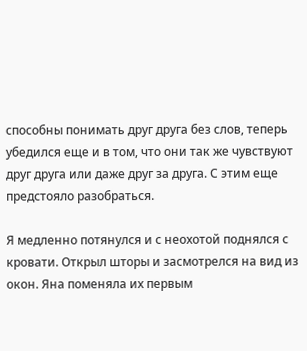способны понимать друг друга без слов, теперь убедился еще и в том, что они так же чувствуют друг друга или даже друг за друга. С этим еще предстояло разобраться.

Я медленно потянулся и с неохотой поднялся с кровати. Открыл шторы и засмотрелся на вид из окон. Яна поменяла их первым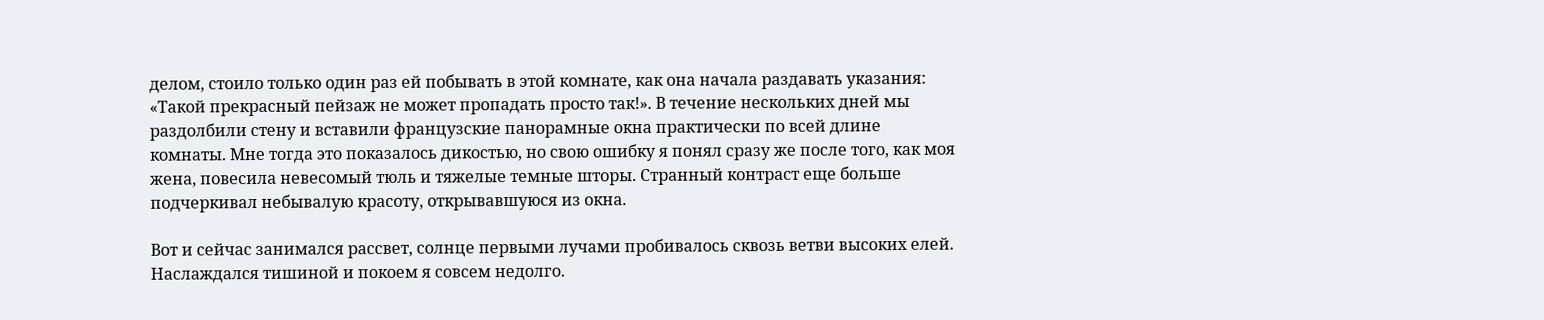делом, стоило только один раз ей побывать в этой комнате, как она начала раздавать указания: «Такой прекрасный пейзаж не может пропадать просто так!». В течение нескольких дней мы раздолбили стену и вставили французские панорамные окна практически по всей длине комнаты. Мне тогда это показалось дикостью, но свою ошибку я понял сразу же после того, как моя жена, повесила невесомый тюль и тяжелые темные шторы. Странный контраст еще больше подчеркивал небывалую красоту, открывавшуюся из окна.

Вот и сейчас занимался рассвет, солнце первыми лучами пробивалось сквозь ветви высоких елей. Наслаждался тишиной и покоем я совсем недолго.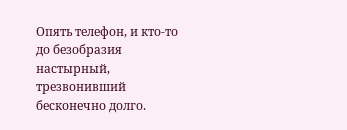Опять телефон, и кто-то до безобразия настырный, трезвонивший бесконечно долго.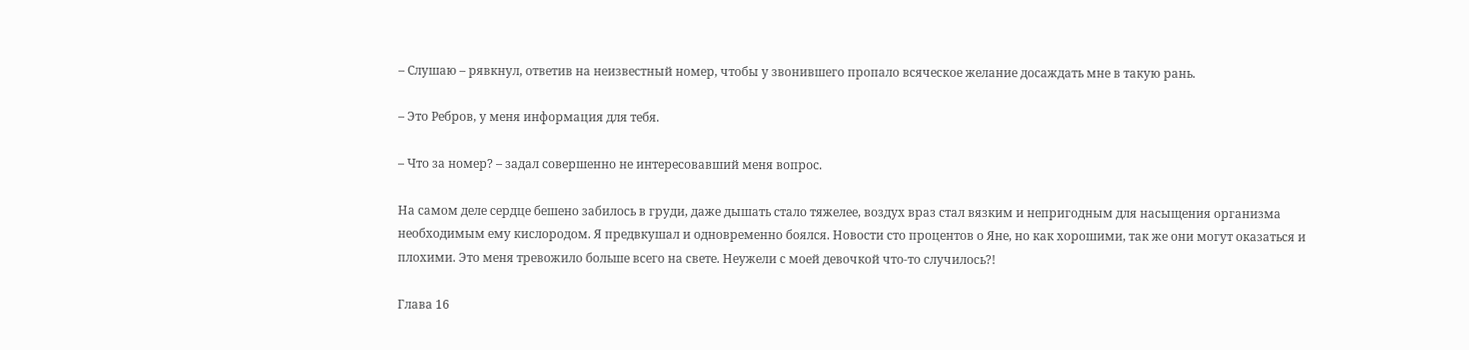– Слушаю – рявкнул, ответив на неизвестный номер, чтобы у звонившего пропало всяческое желание досаждать мне в такую рань.

– Это Ребров, у меня информация для тебя.

– Что за номер? – задал совершенно не интересовавший меня вопрос.

На самом деле сердце бешено забилось в груди, даже дышать стало тяжелее, воздух враз стал вязким и непригодным для насыщения организма необходимым ему кислородом. Я предвкушал и одновременно боялся. Новости сто процентов о Яне, но как хорошими, так же они могут оказаться и плохими. Это меня тревожило больше всего на свете. Неужели с моей девочкой что-то случилось?!

Глава 16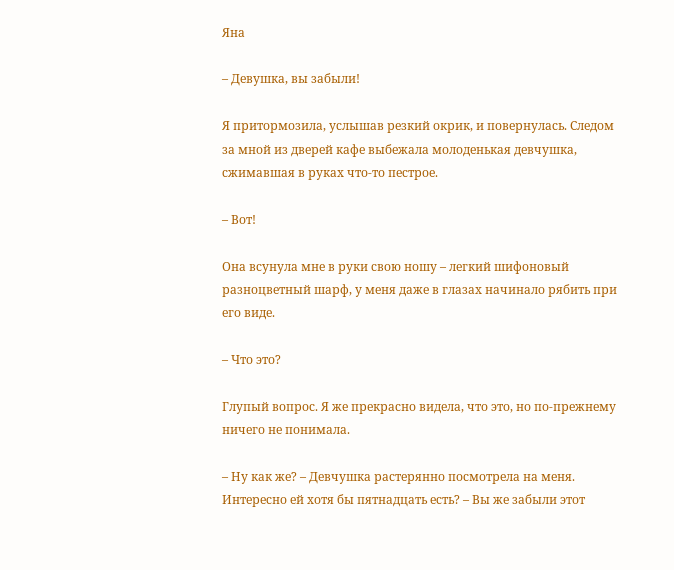Яна

– Девушка, вы забыли!

Я притормозила, услышав резкий окрик, и повернулась. Следом за мной из дверей кафе выбежала молоденькая девчушка, сжимавшая в руках что-то пестрое.

– Вот!

Она всунула мне в руки свою ношу – легкий шифоновый разноцветный шарф, у меня даже в глазах начинало рябить при его виде.

– Что это?

Глупый вопрос. Я же прекрасно видела, что это, но по-прежнему ничего не понимала.

– Ну как же? – Девчушка растерянно посмотрела на меня. Интересно ей хотя бы пятнадцать есть? – Вы же забыли этот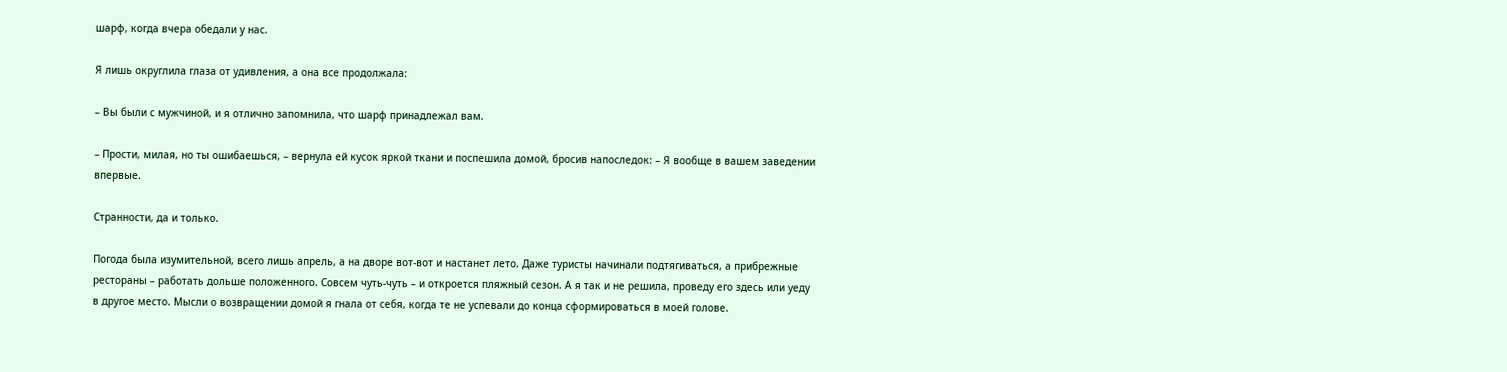шарф, когда вчера обедали у нас.

Я лишь округлила глаза от удивления, а она все продолжала:

– Вы были с мужчиной, и я отлично запомнила, что шарф принадлежал вам.

– Прости, милая, но ты ошибаешься, – вернула ей кусок яркой ткани и поспешила домой, бросив напоследок: – Я вообще в вашем заведении впервые.

Странности, да и только.

Погода была изумительной, всего лишь апрель, а на дворе вот-вот и настанет лето. Даже туристы начинали подтягиваться, а прибрежные рестораны – работать дольше положенного. Совсем чуть-чуть – и откроется пляжный сезон. А я так и не решила, проведу его здесь или уеду в другое место. Мысли о возвращении домой я гнала от себя, когда те не успевали до конца сформироваться в моей голове.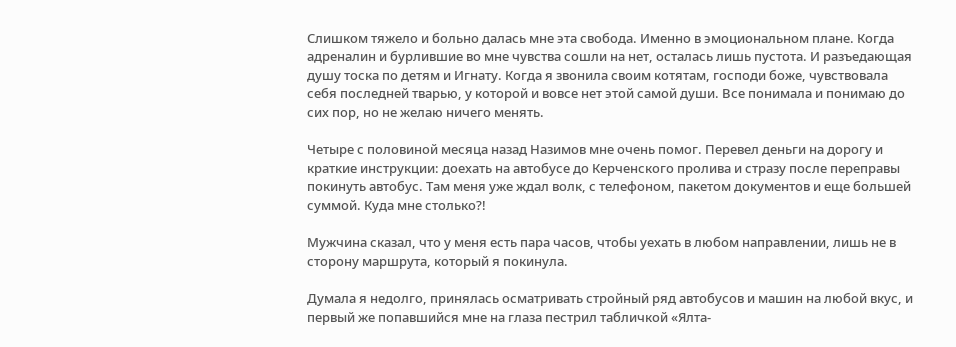Слишком тяжело и больно далась мне эта свобода. Именно в эмоциональном плане. Когда адреналин и бурлившие во мне чувства сошли на нет, осталась лишь пустота. И разъедающая душу тоска по детям и Игнату. Когда я звонила своим котятам, господи боже, чувствовала себя последней тварью, у которой и вовсе нет этой самой души. Все понимала и понимаю до сих пор, но не желаю ничего менять.

Четыре с половиной месяца назад Назимов мне очень помог. Перевел деньги на дорогу и краткие инструкции: доехать на автобусе до Керченского пролива и стразу после переправы покинуть автобус. Там меня уже ждал волк, с телефоном, пакетом документов и еще большей суммой. Куда мне столько?!

Мужчина сказал, что у меня есть пара часов, чтобы уехать в любом направлении, лишь не в сторону маршрута, который я покинула.

Думала я недолго, принялась осматривать стройный ряд автобусов и машин на любой вкус, и первый же попавшийся мне на глаза пестрил табличкой «Ялта-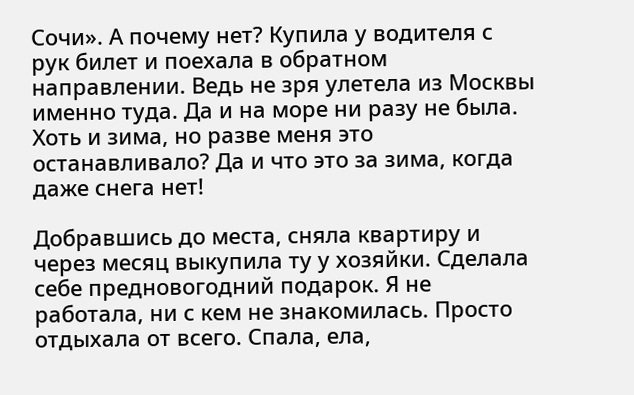Сочи». А почему нет? Купила у водителя с рук билет и поехала в обратном направлении. Ведь не зря улетела из Москвы именно туда. Да и на море ни разу не была. Хоть и зима, но разве меня это останавливало? Да и что это за зима, когда даже снега нет!

Добравшись до места, сняла квартиру и через месяц выкупила ту у хозяйки. Сделала себе предновогодний подарок. Я не работала, ни с кем не знакомилась. Просто отдыхала от всего. Спала, ела,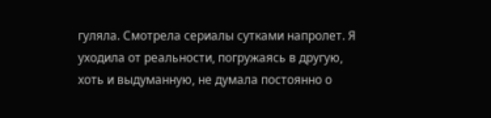гуляла. Смотрела сериалы сутками напролет. Я уходила от реальности, погружаясь в другую, хоть и выдуманную, не думала постоянно о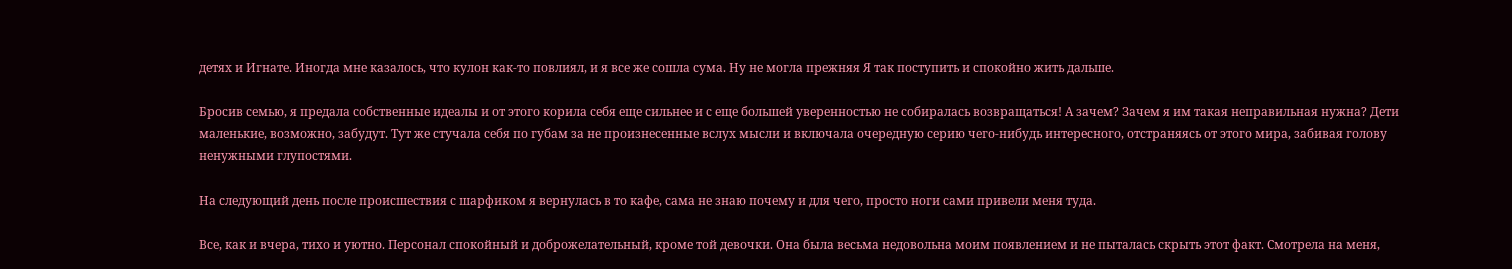детях и Игнате. Иногда мне казалось, что кулон как-то повлиял, и я все же сошла сума. Ну не могла прежняя Я так поступить и спокойно жить дальше.

Бросив семью, я предала собственные идеалы и от этого корила себя еще сильнее и с еще большей уверенностью не собиралась возвращаться! А зачем? Зачем я им такая неправильная нужна? Дети маленькие, возможно, забудут. Тут же стучала себя по губам за не произнесенные вслух мысли и включала очередную серию чего-нибудь интересного, отстраняясь от этого мира, забивая голову ненужными глупостями.

На следующий день после происшествия с шарфиком я вернулась в то кафе, сама не знаю почему и для чего, просто ноги сами привели меня туда.

Все, как и вчера, тихо и уютно. Персонал спокойный и доброжелательный, кроме той девочки. Она была весьма недовольна моим появлением и не пыталась скрыть этот факт. Смотрела на меня,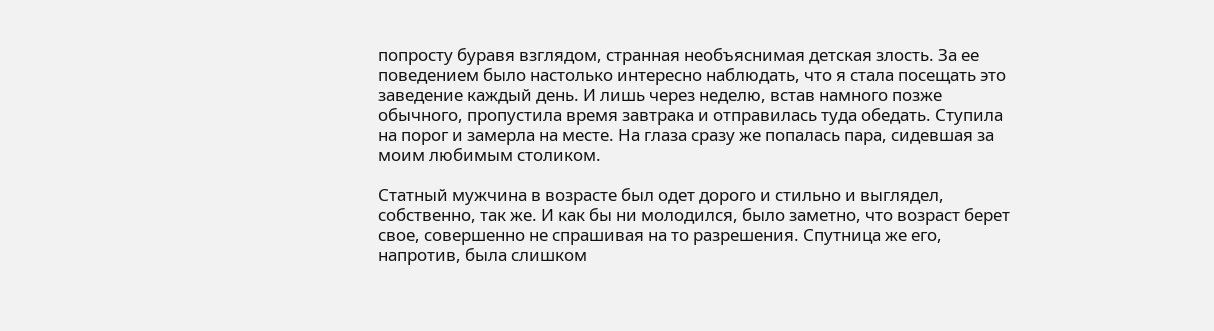попросту буравя взглядом, странная необъяснимая детская злость. За ее поведением было настолько интересно наблюдать, что я стала посещать это заведение каждый день. И лишь через неделю, встав намного позже обычного, пропустила время завтрака и отправилась туда обедать. Ступила на порог и замерла на месте. На глаза сразу же попалась пара, сидевшая за моим любимым столиком.

Статный мужчина в возрасте был одет дорого и стильно и выглядел, собственно, так же. И как бы ни молодился, было заметно, что возраст берет свое, совершенно не спрашивая на то разрешения. Спутница же его, напротив, была слишком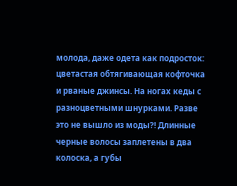молода, даже одета как подросток: цветастая обтягивающая кофточка и рваные джинсы. На ногах кеды с разноцветными шнурками. Разве это не вышло из моды?! Длинные черные волосы заплетены в два колоска, а губы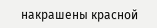накрашены красной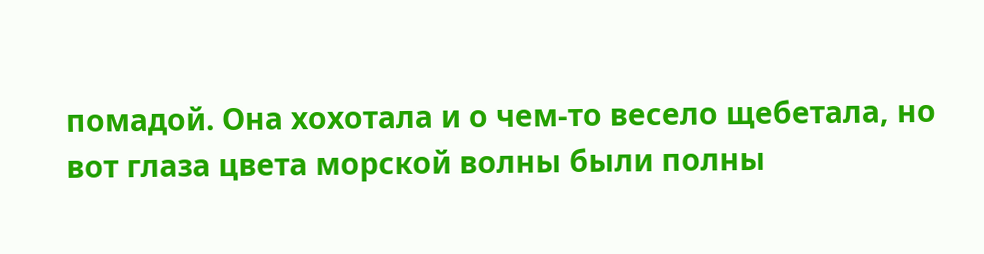помадой. Она хохотала и о чем-то весело щебетала, но вот глаза цвета морской волны были полны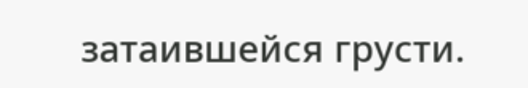затаившейся грусти.